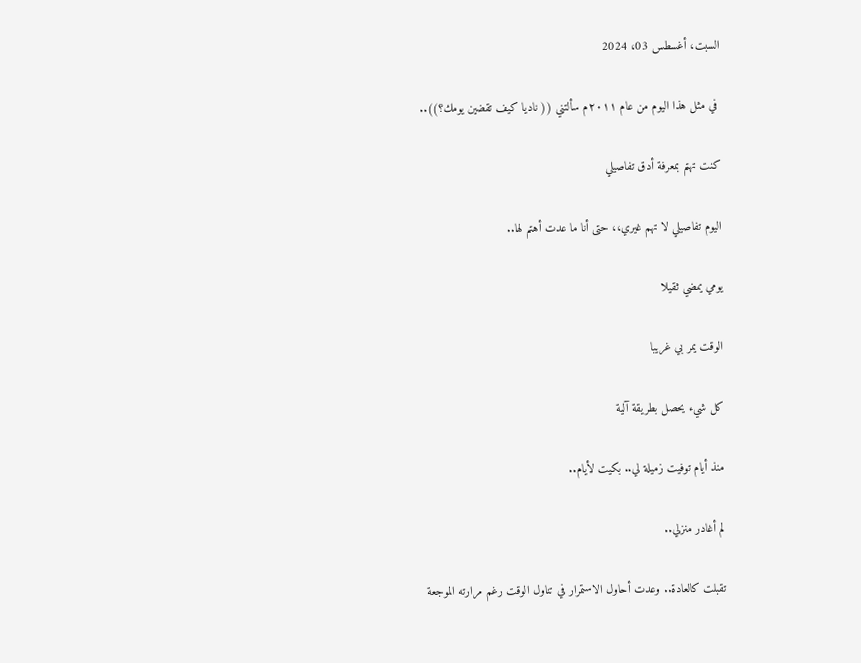السبت، أغسطس 03، 2024

 في مثل هذا اليوم من عام ٢٠١١م سألتني (( ناديا كيف تقضين يومك؟))..

كنت تهتم بمعرفة أدق تفاصيلي

اليوم تفاصيلي لا تهم غيري،، حتى أنا ما عدت أهتم لها..

يومي يمضي ثقيلا

الوقت يمر بي غريبا

كل شيء يحصل بطريقة آلية

منذ أيام توفيت زميلة لي.. بكيت لأيام..

لم أغادر منزلي..

تقبلت كالعادة.. وعدت أحاول الاستمرار في تناول الوقت رغم مرارته الموجعة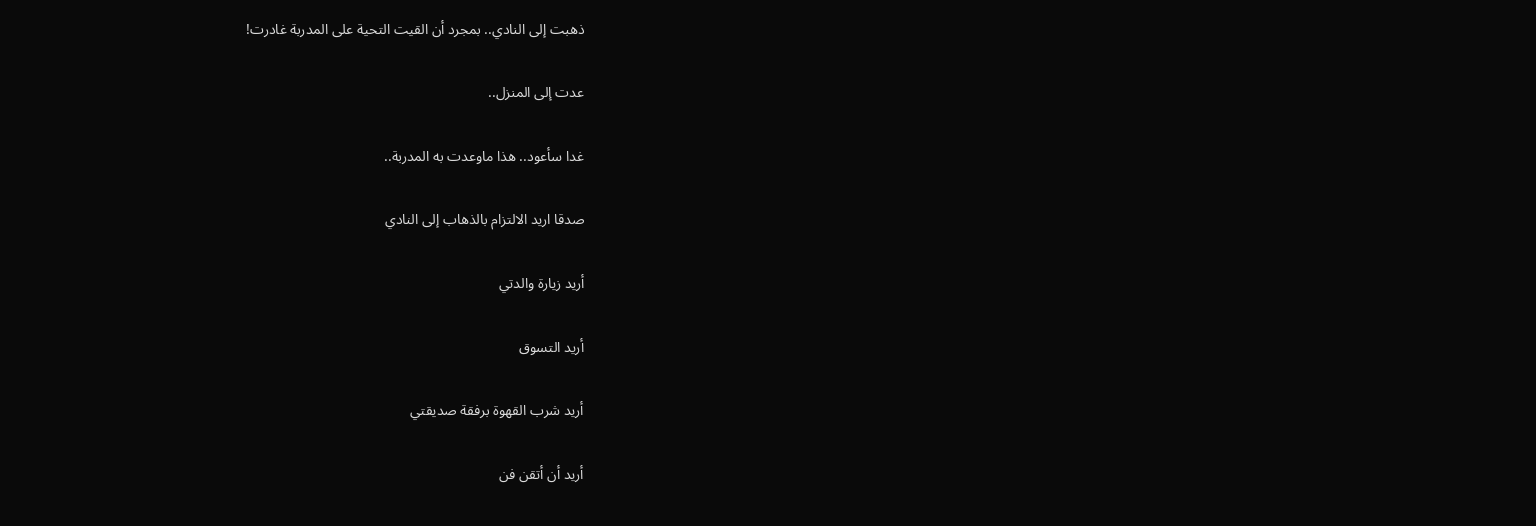ذهبت إلى النادي.. بمجرد أن القيت التحية على المدربة غادرت!

عدت إلى المنزل..

غدا سأعود.. هذا ماوعدت به المدربة..

صدقا اريد الالتزام بالذهاب إلى النادي

أريد زيارة والدتي

أريد التسوق

أريد شرب القهوة برفقة صديقتي

أريد أن أتقن فن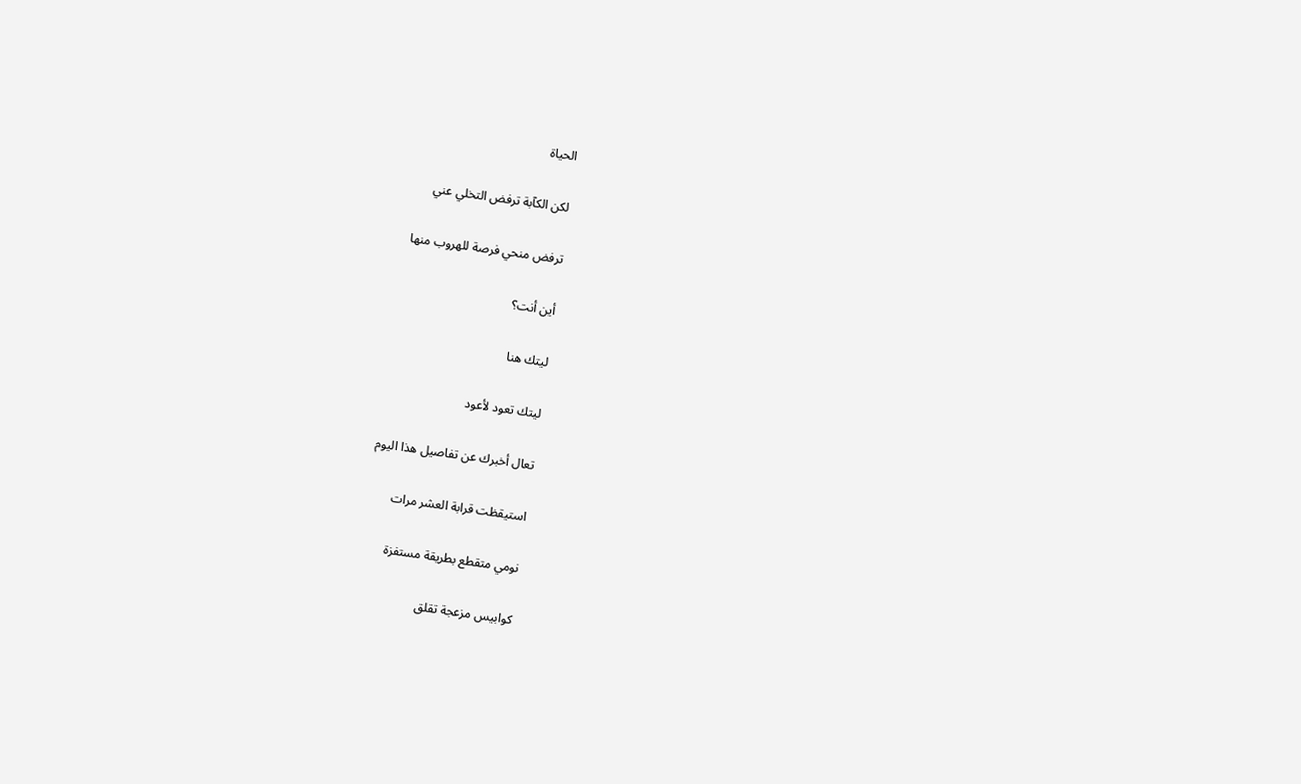الحياة

لكن الكآبة ترفض التخلي عني

ترفض منحي فرصة للهروب منها

أين أنت؟

ليتك هنا

ليتك تعود لأعود

تعال أخبرك عن تفاصيل هذا اليوم

استيقظت قرابة العشر مرات

نومي متقطع بطريقة مستفزة

كوابيس مزعجة تقلق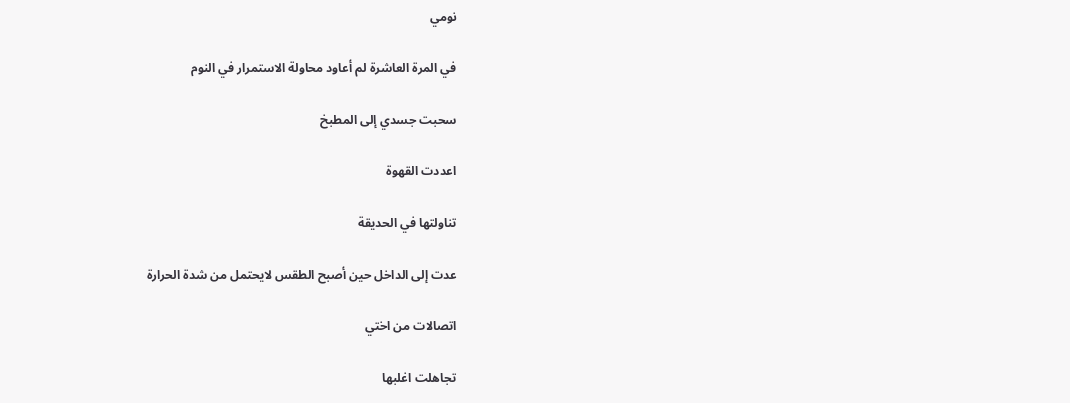نومي

في المرة العاشرة لم أعاود محاولة الاستمرار في النوم

سحبت جسدي إلى المطبخ

اعددت القهوة

تناولتها في الحديقة

عدت إلى الداخل حين أصبح الطقس لايحتمل من شدة الحرارة

اتصالات من اختي

تجاهلت اغلبها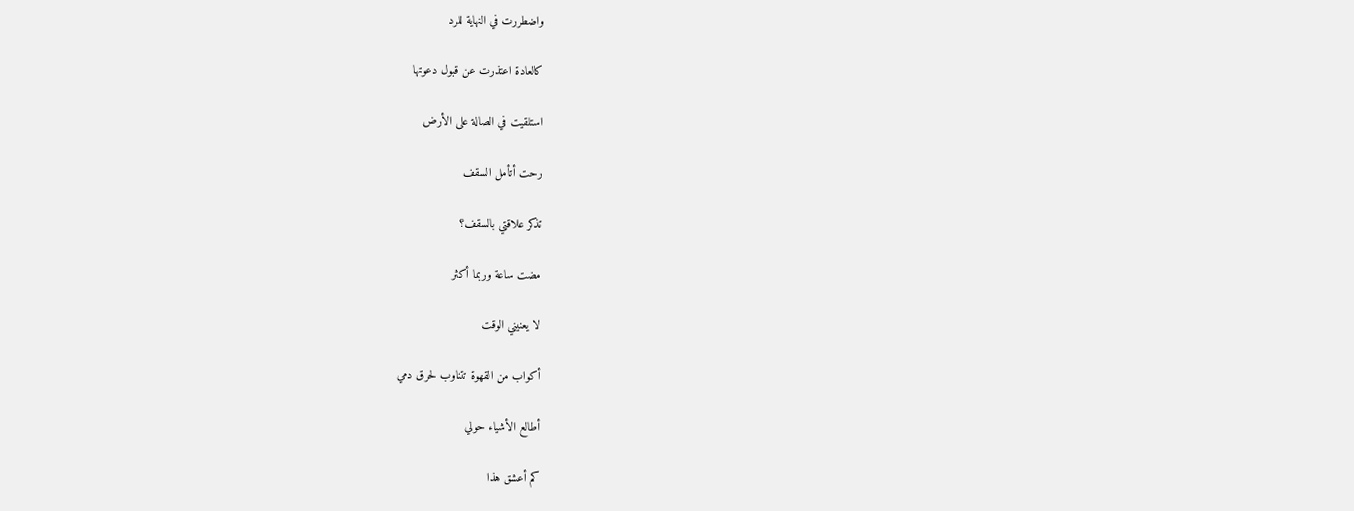واضطررت في النهاية للرد

كالعادة اعتذرت عن قبول دعوتها

استلقيت في الصالة على الأرض

رحت أتأمل السقف

تذكر علاقتي بالسقف؟

مضت ساعة وربما أكثر

لا يعنيني الوقت

أكواب من القهوة تتناوب لحرق دمي

أطالع الأشياء حولي

كم أعشق هذا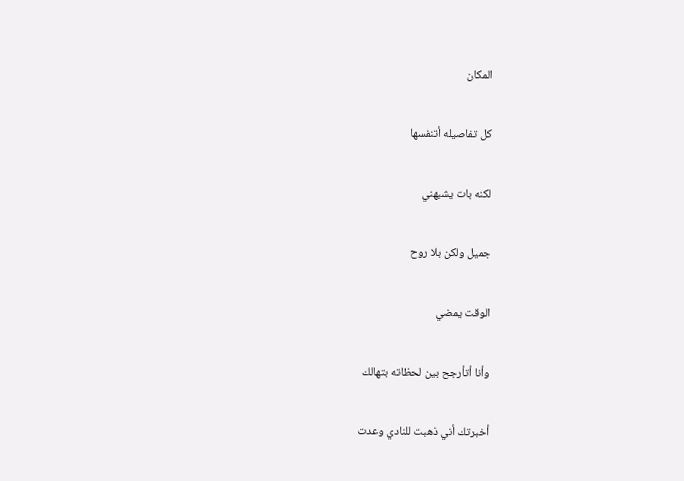المكان

كل تفاصيله أتنفسها

لكنه بات يشبهني

جميل ولكن بلا روح

الوقت يمضي

وأنا أتأرجح بين لحظاته بتهالك

أخبرتك أني ذهبت للنادي وعدت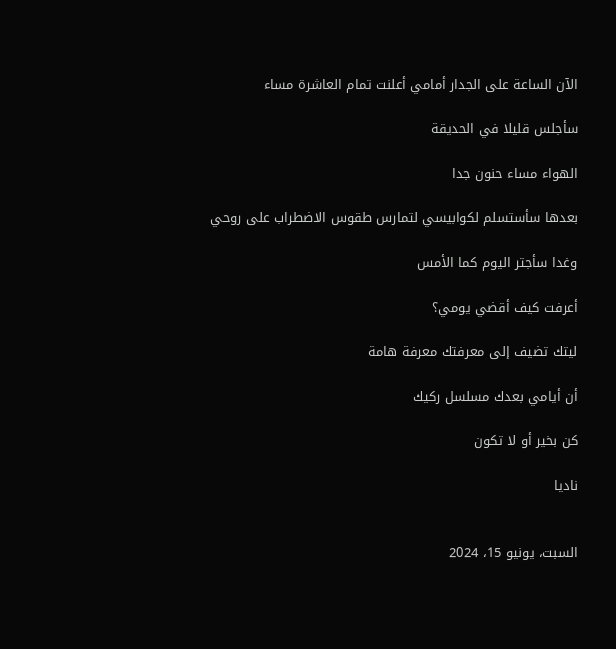الآن الساعة على الجدار أمامي أعلنت تمام العاشرة مساء

سأجلس قليلا في الحديقة

الهواء مساء حنون جدا

بعدها سأستسلم لكوابيسي لتمارس طقوس الاضطراب على روحي

وغدا سأجتر اليوم كما الأمس

أعرفت كيف أقضي يومي؟

ليتك تضيف إلى معرفتك معرفة هامة

أن أيامي بعدك مسلسل ركيك

كن بخير أو لا تكون

ناديا


السبت، يونيو 15، 2024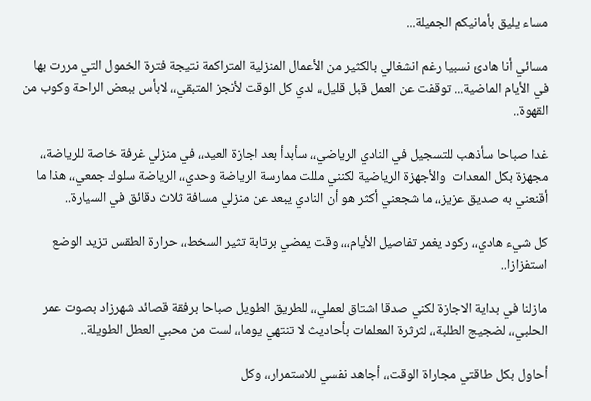مساء يليق بأمانيكم الجميلة...

مسائي أنا هادئ نسبيا رغم انشغالي بالكثير من الأعمال المنزلية المتراكمة نتيجة فترة الخمول التي مررت بها في الأيام الماضية... توقفت عن العمل قبل قليل،، لدي كل الوقت لأنجز المتبقي،، لابأس ببعض الراحة وكوب من القهوة..

غدا صباحا سأذهب للتسجيل في النادي الرياضي،، سأبدأ بعد اجازة العيد،، في منزلي غرفة خاصة للرياضة،، مجهزة بكل المعدات  والأجهزة الرياضية لكنني مللت ممارسة الرياضة وحدي،، الرياضة سلوك جمعي،، هذا ما أقنعني به صديق عزيز،، ما شجعني أكثر هو أن النادي يبعد عن منزلي مسافة ثلاث دقائق في السيارة..

كل شيء هادي،، ركود يغمر تفاصيل الأيام،،، وقت يمضي برتابة تثير السخط،، حرارة الطقس تزيد الوضع استفزازا..

مازلنا في بداية الاجازة لكني صدقا اشتاق لعملي،، للطريق الطويل صباحا برفقة قصائد شهرزاد بصوت عمر الحلبي،، لضجيج الطلبة،، لثرثرة المعلمات بأحاديث لا تنتهي يوما،، لست من محبي العطل الطويلة..

أحاول بكل طاقتي مجاراة الوقت،، أجاهد نفسي للاستمرار،، وكل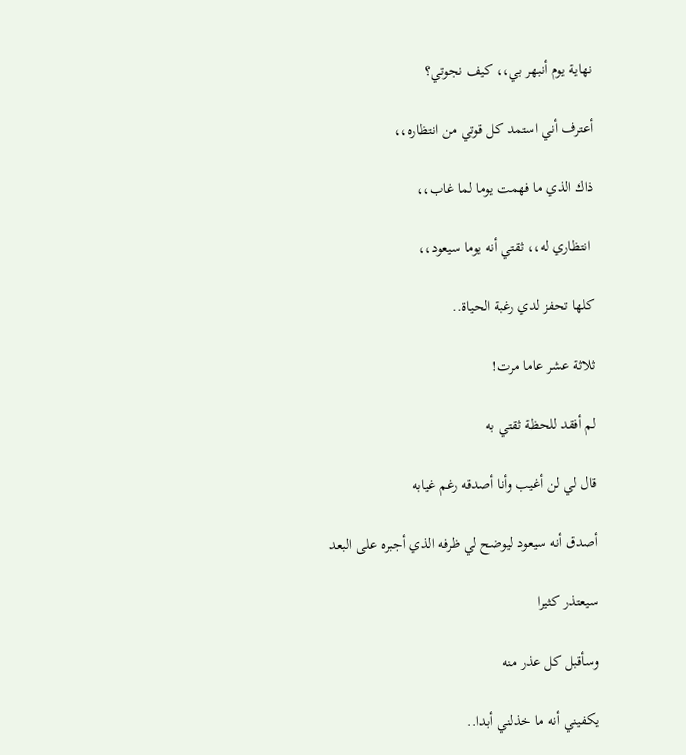نهاية يوم أنبهر بي،، كيف نجوتي؟

أعترف أني استمد كل قوتي من انتظاره،،

ذاك الذي ما فهمت يوما لما غاب،،

 انتظاري له،، ثقتي أنه يوما سيعود،،

كلها تحفز لدي رغبة الحياة..

ثلاثة عشر عاما مرت!

لم أفقد للحظة ثقتي به

قال لي لن أغيب وأنا أصدقه رغم غيابه

أصدق أنه سيعود ليوضح لي ظرفه الذي أجبره على البعد

سيعتذر كثيرا

وسأقبل كل عذر منه

يكفيني أنه ما خذلني أبدا..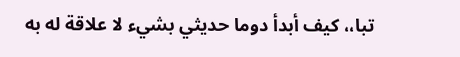تبا،، كيف أبدأ دوما حديثي بشيء لا علاقة له به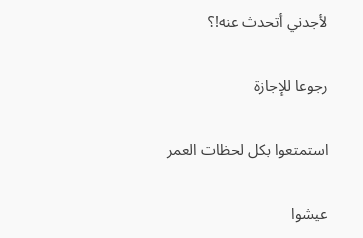لأجدني أتحدث عنه!؟

رجوعا للإجازة

استمتعوا بكل لحظات العمر

عيشوا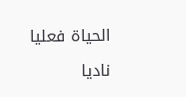الحياة فعليا

ناديا